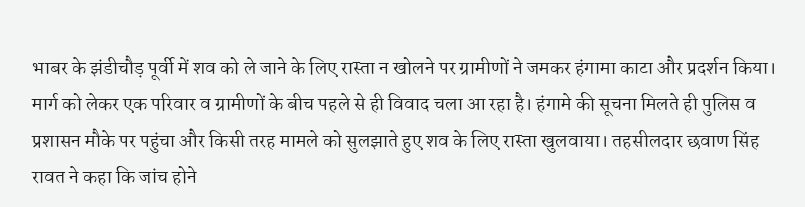भाबर के झंडीचौड़ पूर्वी में शव को ले जाने के लिए रास्ता न खोलने पर ग्रामीणों ने जमकर हंगामा काटा और प्रदर्शन किया। मार्ग को लेकर एक परिवार व ग्रामीणों के बीच पहले से ही विवाद चला आ रहा है। हंगामे की सूचना मिलते ही पुलिस व प्रशासन मौके पर पहुंचा और किसी तरह मामले को सुलझाते हुए शव के लिए रास्ता खुलवाया। तहसीलदार छवाण सिंह रावत ने कहा कि जांच होने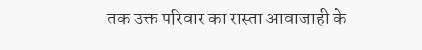तक उक्त परिवार का रास्ता आवाजाही के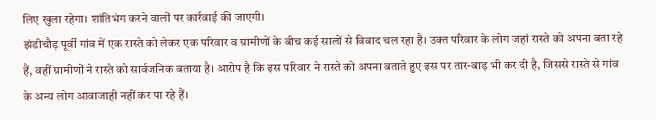लिए खुला रहेगा। शांतिभंग करने वालों पर कार्रवाई की जाएगी।
झंडीचौड़ पूर्वी गांव में एक रास्ते को लेकर एक परिवार व ग्रामीणों के बीच कई सालों से विवाद चल रहा है। उक्त परिवार के लोग जहां रास्ते को अपना बता रहे हैं, वहीं ग्रामीणों ने रास्ते को सार्वजनिक बताया है। आरोप है कि इस परिवार ने रास्ते को अपना बताते हुए इस पर तार-बाड़ भी कर दी है, जिससे रास्ते से गांव के अन्य लोग आवाजाही नहीं कर पा रहे हैं।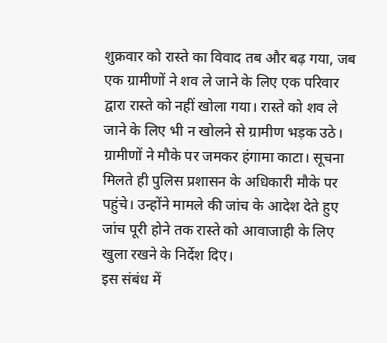शुक्रवार को रास्ते का विवाद तब और बढ़ गया, जब एक ग्रामीणों ने शव ले जाने के लिए एक परिवार द्वारा रास्ते को नहीं खोला गया। रास्ते को शव ले जाने के लिए भी न खोलने से ग्रामीण भड़क उठे। ग्रामीणों ने मौके पर जमकर हंगामा काटा। सूचना मिलते ही पुलिस प्रशासन के अधिकारी मौके पर पहुंचे। उन्होंने मामले की जांच के आदेश देते हुए जांच पूरी होने तक रास्ते को आवाजाही के लिए खुला रखने के निर्देश दिए।
इस संबंध में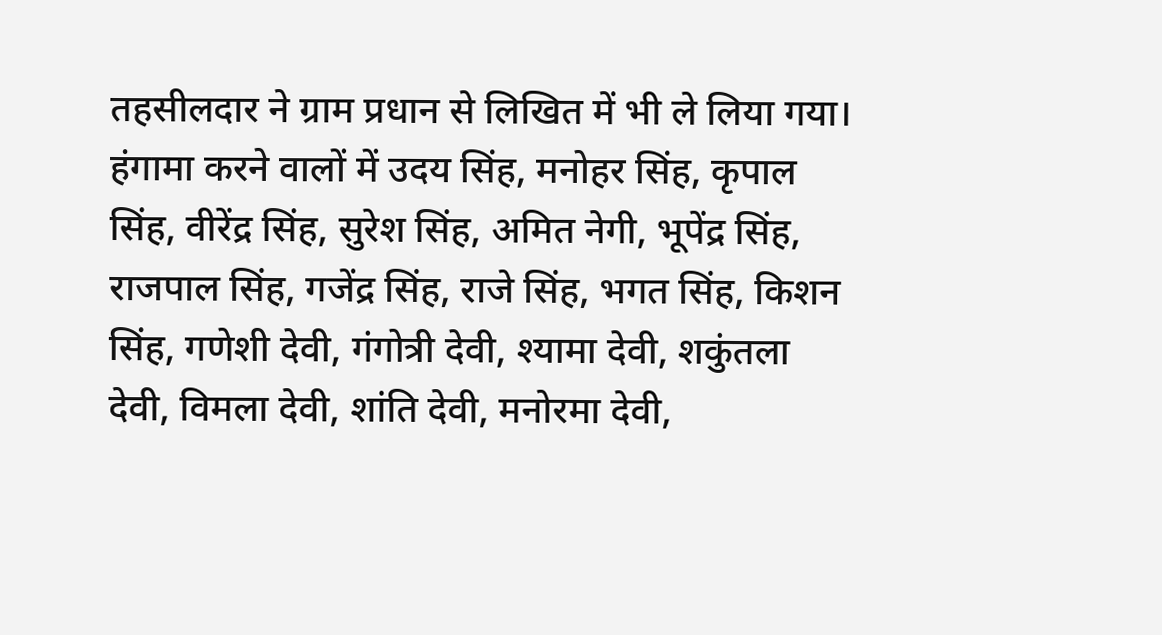तहसीलदार ने ग्राम प्रधान से लिखित में भी ले लिया गया। हंगामा करने वालों में उदय सिंह, मनोहर सिंह, कृपाल सिंह, वीरेंद्र सिंह, सुरेश सिंह, अमित नेगी, भूपेंद्र सिंह, राजपाल सिंह, गजेंद्र सिंह, राजे सिंह, भगत सिंह, किशन सिंह, गणेशी देवी, गंगोत्री देवी, श्यामा देवी, शकुंतला देवी, विमला देवी, शांति देवी, मनोरमा देवी,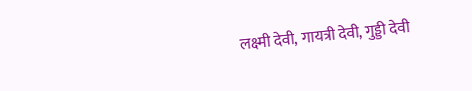लक्ष्मी देवी, गायत्री देवी, गुड्डी देवी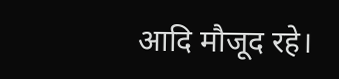आदि मौजूद रहे।